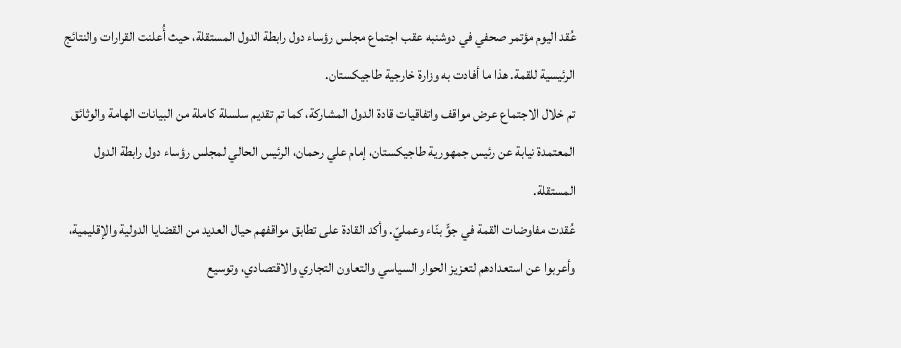عُقد اليوم مؤتمر صحفي في دوشنبه عقب اجتماع مجلس رؤساء دول رابطة الدول المستقلة، حيث أُعلنت القرارات والنتائج الرئيسية للقمة. هذا ما أفادت به وزارة خارجية طاجيكستان.
تم خلال الاجتماع عرض مواقف واتفاقيات قادة الدول المشاركة، كما تم تقديم سلسلة كاملة من البيانات الهامة والوثائق المعتمدة نيابة عن رئيس جمهورية طاجيكستان، إمام علي رحمان، الرئيس الحالي لمجلس رؤساء دول رابطة الدول المستقلة.
عُقدت مفاوضات القمة في جوٍّ بنّاء وعمليّ. وأكد القادة على تطابق مواقفهم حيال العديد من القضايا الدولية والإقليمية، وأعربوا عن استعدادهم لتعزيز الحوار السياسي والتعاون التجاري والاقتصادي، وتوسيع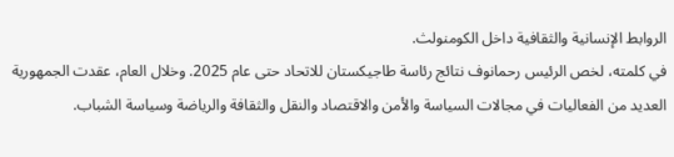الروابط الإنسانية والثقافية داخل الكومنولث.
في كلمته، لخص الرئيس رحمانوف نتائج رئاسة طاجيكستان للاتحاد حتى عام 2025. وخلال العام، عقدت الجمهورية العديد من الفعاليات في مجالات السياسة والأمن والاقتصاد والنقل والثقافة والرياضة وسياسة الشباب.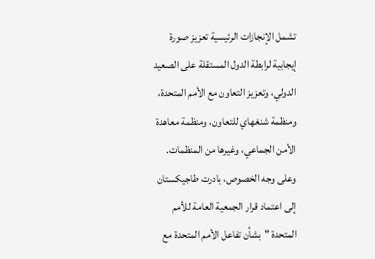تشمل الإنجازات الرئيسية تعزيز صورة إيجابية لرابطة الدول المستقلة على الصعيد الدولي، وتعزيز التعاون مع الأمم المتحدة، ومنظمة شنغهاي للتعاون، ومنظمة معاهدة الأمن الجماعي، وغيرها من المنظمات. وعلى وجه الخصوص، بادرت طاجيكستان إلى اعتماد قرار الجمعية العامة للأمم المتحدة "بشأن تفاعل الأمم المتحدة مع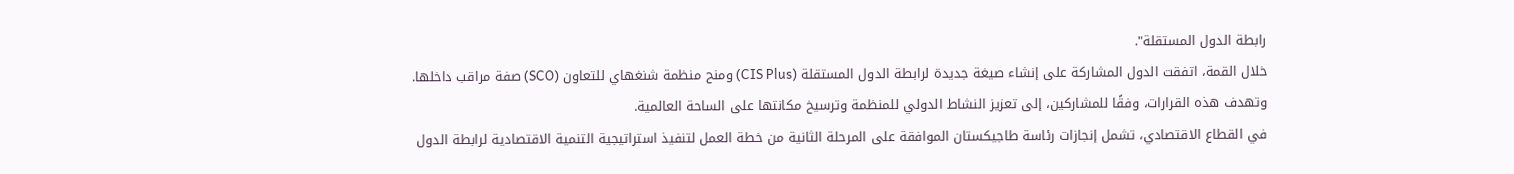رابطة الدول المستقلة".
خلال القمة، اتفقت الدول المشاركة على إنشاء صيغة جديدة لرابطة الدول المستقلة (CIS Plus) ومنح منظمة شنغهاي للتعاون (SCO) صفة مراقب داخلها. وتهدف هذه القرارات، وفقًا للمشاركين، إلى تعزيز النشاط الدولي للمنظمة وترسيخ مكانتها على الساحة العالمية.
في القطاع الاقتصادي، تشمل إنجازات رئاسة طاجيكستان الموافقة على المرحلة الثانية من خطة العمل لتنفيذ استراتيجية التنمية الاقتصادية لرابطة الدول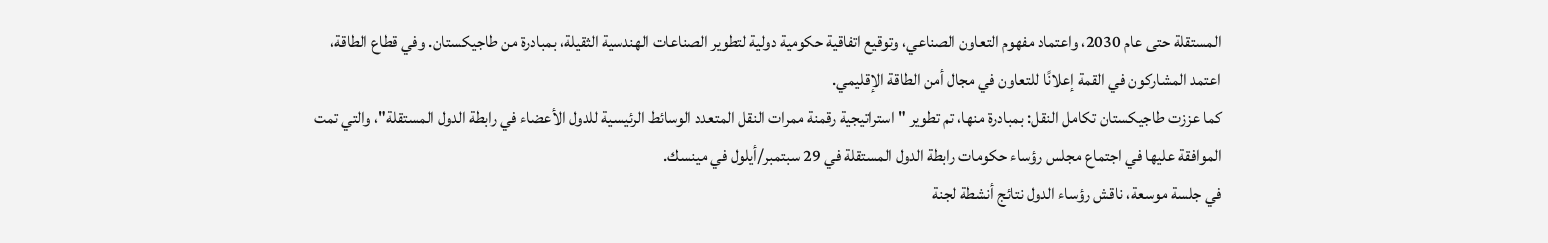المستقلة حتى عام 2030، واعتماد مفهوم التعاون الصناعي، وتوقيع اتفاقية حكومية دولية لتطوير الصناعات الهندسية الثقيلة، بمبادرة من طاجيكستان. وفي قطاع الطاقة، اعتمد المشاركون في القمة إعلانًا للتعاون في مجال أمن الطاقة الإقليمي.
كما عززت طاجيكستان تكامل النقل: بمبادرة منها، تم تطوير "استراتيجية رقمنة ممرات النقل المتعدد الوسائط الرئيسية للدول الأعضاء في رابطة الدول المستقلة"، والتي تمت الموافقة عليها في اجتماع مجلس رؤساء حكومات رابطة الدول المستقلة في 29 سبتمبر/أيلول في مينسك.
في جلسة موسعة، ناقش رؤساء الدول نتائج أنشطة لجنة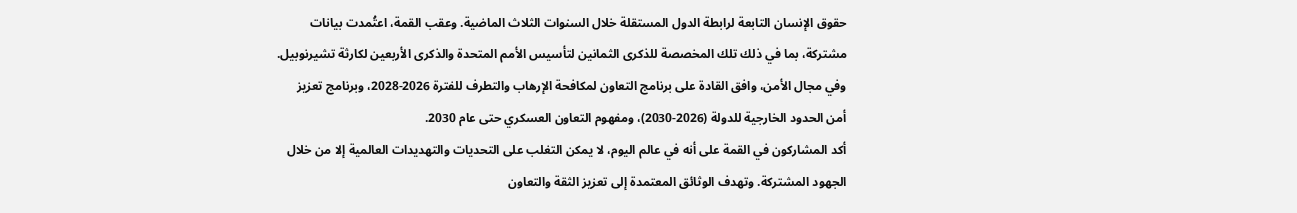حقوق الإنسان التابعة لرابطة الدول المستقلة خلال السنوات الثلاث الماضية. وعقب القمة، اعتُمدت بيانات مشتركة، بما في ذلك تلك المخصصة للذكرى الثمانين لتأسيس الأمم المتحدة والذكرى الأربعين لكارثة تشيرنوبيل.
وفي مجال الأمن، وافق القادة على برنامج التعاون لمكافحة الإرهاب والتطرف للفترة 2026-2028، وبرنامج تعزيز أمن الحدود الخارجية للدولة (2026-2030)، ومفهوم التعاون العسكري حتى عام 2030.
أكد المشاركون في القمة على أنه في عالم اليوم، لا يمكن التغلب على التحديات والتهديدات العالمية إلا من خلال الجهود المشتركة. وتهدف الوثائق المعتمدة إلى تعزيز الثقة والتعاون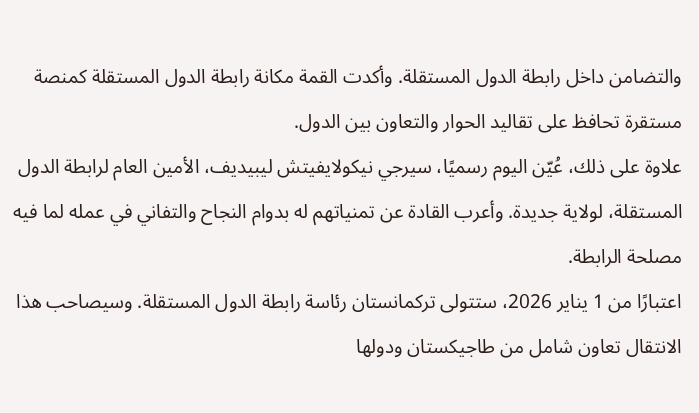والتضامن داخل رابطة الدول المستقلة. وأكدت القمة مكانة رابطة الدول المستقلة كمنصة مستقرة تحافظ على تقاليد الحوار والتعاون بين الدول.
علاوة على ذلك، عُيّن اليوم رسميًا، سيرجي نيكولايفيتش ليبيديف، الأمين العام لرابطة الدول المستقلة، لولاية جديدة. وأعرب القادة عن تمنياتهم له بدوام النجاح والتفاني في عمله لما فيه مصلحة الرابطة.
اعتبارًا من 1 يناير 2026، ستتولى تركمانستان رئاسة رابطة الدول المستقلة. وسيصاحب هذا الانتقال تعاون شامل من طاجيكستان ودولها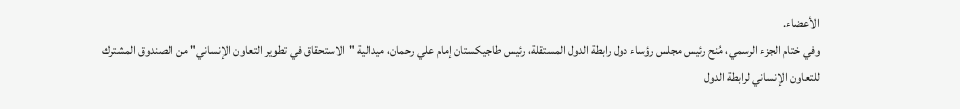الأعضاء.
وفي ختام الجزء الرسمي، مُنح رئيس مجلس رؤساء دول رابطة الدول المستقلة، رئيس طاجيكستان إمام علي رحمان، ميدالية "الاستحقاق في تطوير التعاون الإنساني" من الصندوق المشترك للتعاون الإنساني لرابطة الدول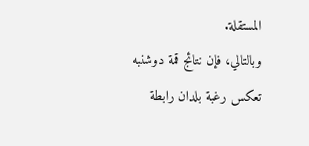المستقلة.
وبالتالي، فإن نتائج قمة دوشنبه تعكس رغبة بلدان رابطة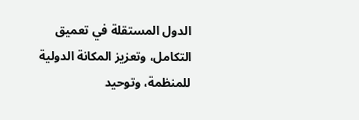الدول المستقلة في تعميق التكامل، وتعزيز المكانة الدولية للمنظمة، وتوحيد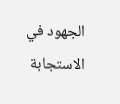الجهود في الاستجابة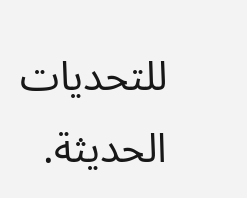للتحديات الحديثة.